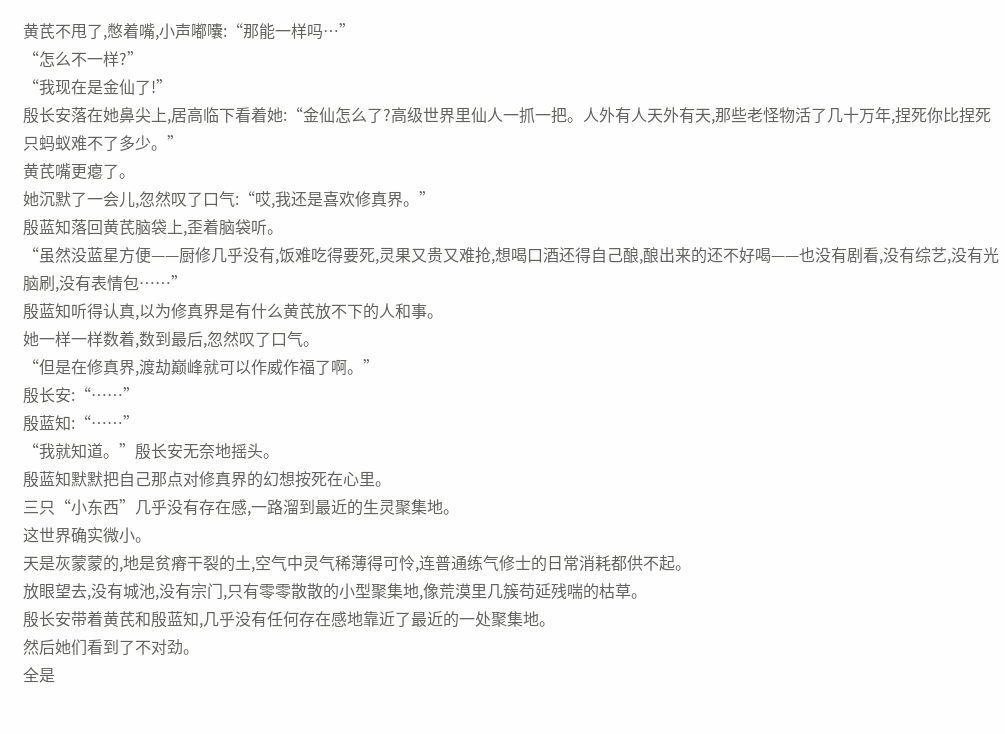黄芪不甩了,憋着嘴,小声嘟囔:“那能一样吗…”
“怎么不一样?”
“我现在是金仙了!”
殷长安落在她鼻尖上,居高临下看着她:“金仙怎么了?高级世界里仙人一抓一把。人外有人天外有天,那些老怪物活了几十万年,捏死你比捏死只蚂蚁难不了多少。”
黄芪嘴更瘪了。
她沉默了一会儿,忽然叹了口气:“哎,我还是喜欢修真界。”
殷蓝知落回黄芪脑袋上,歪着脑袋听。
“虽然没蓝星方便——厨修几乎没有,饭难吃得要死,灵果又贵又难抢,想喝口酒还得自己酿,酿出来的还不好喝——也没有剧看,没有综艺,没有光脑刷,没有表情包……”
殷蓝知听得认真,以为修真界是有什么黄芪放不下的人和事。
她一样一样数着,数到最后,忽然叹了口气。
“但是在修真界,渡劫巅峰就可以作威作福了啊。”
殷长安:“……”
殷蓝知:“……”
“我就知道。”殷长安无奈地摇头。
殷蓝知默默把自己那点对修真界的幻想按死在心里。
三只“小东西”几乎没有存在感,一路溜到最近的生灵聚集地。
这世界确实微小。
天是灰蒙蒙的,地是贫瘠干裂的土,空气中灵气稀薄得可怜,连普通练气修士的日常消耗都供不起。
放眼望去,没有城池,没有宗门,只有零零散散的小型聚集地,像荒漠里几簇苟延残喘的枯草。
殷长安带着黄芪和殷蓝知,几乎没有任何存在感地靠近了最近的一处聚集地。
然后她们看到了不对劲。
全是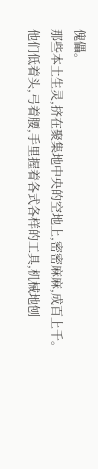傀儡。
那些本土生灵,挤在聚集地中央的空地上,密密麻麻,成百上千。
他们低着头,弓着腰,手里握着各式各样的工具,机械地刨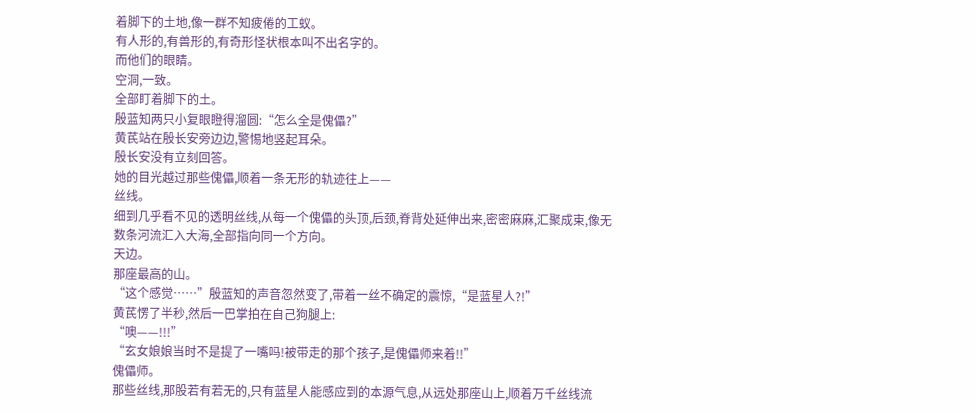着脚下的土地,像一群不知疲倦的工蚁。
有人形的,有兽形的,有奇形怪状根本叫不出名字的。
而他们的眼睛。
空洞,一致。
全部盯着脚下的土。
殷蓝知两只小复眼瞪得溜圆:“怎么全是傀儡?”
黄芪站在殷长安旁边边,警惕地竖起耳朵。
殷长安没有立刻回答。
她的目光越过那些傀儡,顺着一条无形的轨迹往上——
丝线。
细到几乎看不见的透明丝线,从每一个傀儡的头顶,后颈,脊背处延伸出来,密密麻麻,汇聚成束,像无数条河流汇入大海,全部指向同一个方向。
天边。
那座最高的山。
“这个感觉……”殷蓝知的声音忽然变了,带着一丝不确定的震惊,“是蓝星人?!”
黄芪愣了半秒,然后一巴掌拍在自己狗腿上:
“噢——!!!”
“玄女娘娘当时不是提了一嘴吗!被带走的那个孩子,是傀儡师来着!!”
傀儡师。
那些丝线,那股若有若无的,只有蓝星人能感应到的本源气息,从远处那座山上,顺着万千丝线流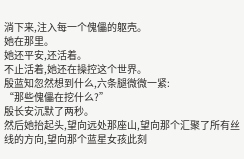淌下来,注入每一个傀儡的躯壳。
她在那里。
她还平安,还活着。
不止活着,她还在操控这个世界。
殷蓝知忽然想到什么,六条腿微微一紧:
“那些傀儡在挖什么?”
殷长安沉默了两秒。
然后她抬起头,望向远处那座山,望向那个汇聚了所有丝线的方向,望向那个蓝星女孩此刻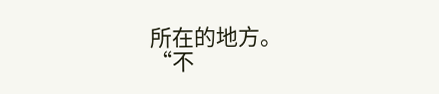所在的地方。
“不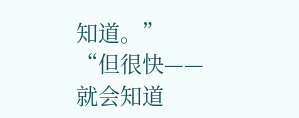知道。”
“但很快——就会知道